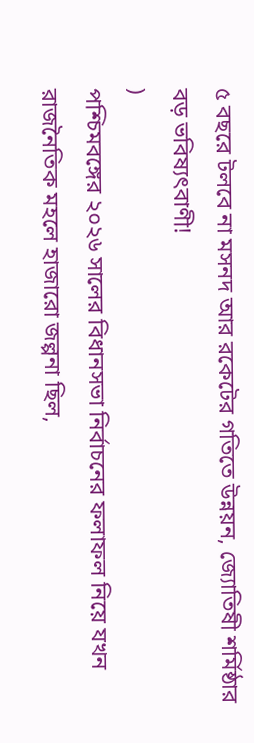৫ বছরে টলবে না মসনদ আর রকেটের গতিতে উন্নয়ন, জ্যোতিষী শর্মিষ্ঠার বড় ভবিষ্যৎবাণী!
)
পশ্চিমবঙ্গের ২০২৬ সালের বিধানসভা নির্বাচনের ফলাফল নিয়ে যখন রাজনৈতিক মহলে হাজারো জল্পনা ছিল,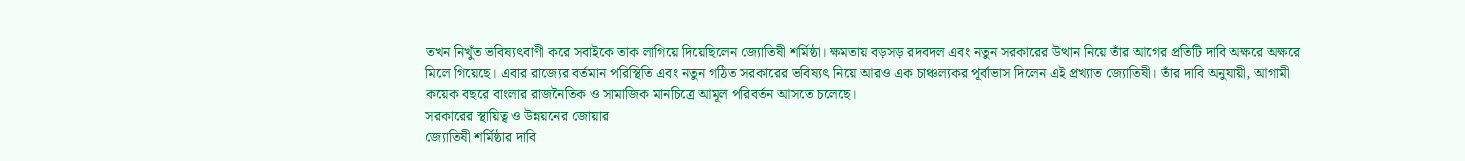তখন নিখুঁত ভবিষ্যৎবাণী করে সবাইকে তাক লাগিয়ে দিয়েছিলেন জ্যোতিষী শর্মিষ্ঠা। ক্ষমতায় বড়সড় রদবদল এবং নতুন সরকারের উত্থান নিয়ে তাঁর আগের প্রতিটি দাবি অক্ষরে অক্ষরে মিলে গিয়েছে। এবার রাজ্যের বর্তমান পরিস্থিতি এবং নতুন গঠিত সরকারের ভবিষ্যৎ নিয়ে আরও এক চাঞ্চল্যকর পূর্বাভাস দিলেন এই প্রখ্যাত জ্যোতিষী। তাঁর দাবি অনুযায়ী, আগামী কয়েক বছরে বাংলার রাজনৈতিক ও সামাজিক মানচিত্রে আমূল পরিবর্তন আসতে চলেছে।
সরকারের স্থায়িত্ব ও উন্নয়নের জোয়ার
জ্যোতিষী শর্মিষ্ঠার দাবি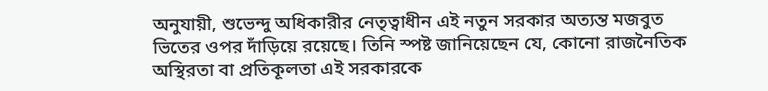অনুযায়ী, শুভেন্দু অধিকারীর নেতৃত্বাধীন এই নতুন সরকার অত্যন্ত মজবুত ভিতের ওপর দাঁড়িয়ে রয়েছে। তিনি স্পষ্ট জানিয়েছেন যে, কোনো রাজনৈতিক অস্থিরতা বা প্রতিকূলতা এই সরকারকে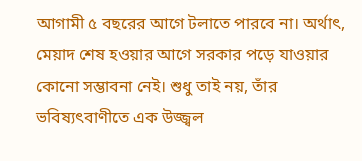আগামী ৫ বছরের আগে টলাতে পারবে না। অর্থাৎ, মেয়াদ শেষ হওয়ার আগে সরকার পড়ে যাওয়ার কোনো সম্ভাবনা নেই। শুধু তাই নয়, তাঁর ভবিষ্যৎবাণীতে এক উজ্জ্বল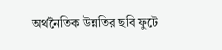অর্থনৈতিক উন্নতির ছবি ফুটে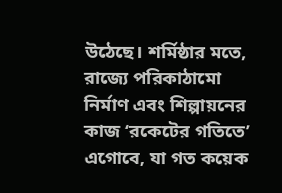উঠেছে। শর্মিষ্ঠার মতে, রাজ্যে পরিকাঠামো নির্মাণ এবং শিল্পায়নের কাজ ‘রকেটের গতিতে’ এগোবে, যা গত কয়েক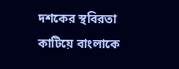দশকের স্থবিরতা কাটিয়ে বাংলাকে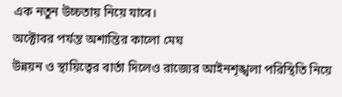এক নতুন উচ্চতায় নিয়ে যাবে।
অক্টোবর পর্যন্ত অশান্তির কালো মেঘ
উন্নয়ন ও স্থায়িত্বের বার্তা দিলেও রাজ্যের আইনশৃঙ্খলা পরিস্থিতি নিয়ে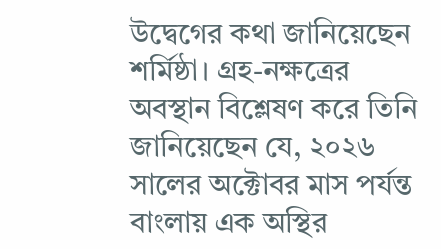উদ্বেগের কথা জানিয়েছেন শর্মিষ্ঠা। গ্রহ-নক্ষত্রের অবস্থান বিশ্লেষণ করে তিনি জানিয়েছেন যে, ২০২৬ সালের অক্টোবর মাস পর্যন্ত বাংলায় এক অস্থির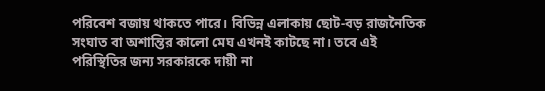পরিবেশ বজায় থাকতে পারে। বিভিন্ন এলাকায় ছোট-বড় রাজনৈতিক সংঘাত বা অশান্তির কালো মেঘ এখনই কাটছে না। তবে এই পরিস্থিতির জন্য সরকারকে দায়ী না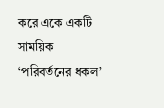করে একে একটি সাময়িক ‘পরিবর্তনের ধকল’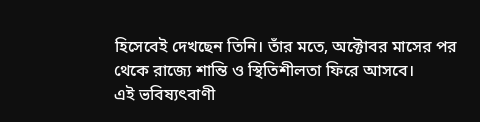হিসেবেই দেখছেন তিনি। তাঁর মতে, অক্টোবর মাসের পর থেকে রাজ্যে শান্তি ও স্থিতিশীলতা ফিরে আসবে।
এই ভবিষ্যৎবাণী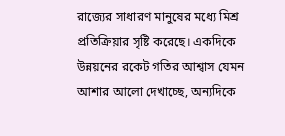রাজ্যের সাধারণ মানুষের মধ্যে মিশ্র প্রতিক্রিয়ার সৃষ্টি করেছে। একদিকে উন্নয়নের রকেট গতির আশ্বাস যেমন আশার আলো দেখাচ্ছে, অন্যদিকে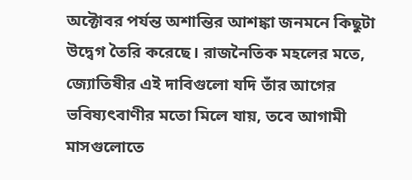অক্টোবর পর্যন্ত অশান্তির আশঙ্কা জনমনে কিছুটা উদ্বেগ তৈরি করেছে। রাজনৈতিক মহলের মতে, জ্যোতিষীর এই দাবিগুলো যদি তাঁর আগের ভবিষ্যৎবাণীর মতো মিলে যায়, তবে আগামী মাসগুলোতে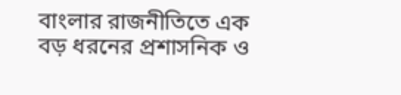বাংলার রাজনীতিতে এক বড় ধরনের প্রশাসনিক ও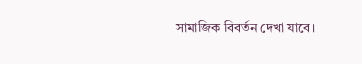সামাজিক বিবর্তন দেখা যাবে।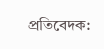প্রতিবেদক: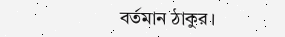বর্তমান ঠাকুর।